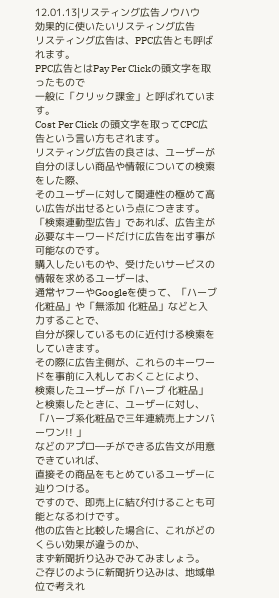12.01.13|リスティング広告ノウハウ
効果的に使いたいリスティング広告
リスティング広告は、PPC広告とも呼ばれます。
PPC広告とはPay Per Clickの頭文字を取ったもので
一般に「クリック課金」と呼ばれています。
Cost Per Click の頭文字を取ってCPC広告という言い方もされます。
リスティング広告の良さは、ユーザーが自分のほしい商品や情報についての検索をした際、
そのユーザーに対して関連性の極めて高い広告が出せるという点につきます。
「検索連動型広告」であれば、広告主が必要なキーワードだけに広告を出す事が可能なのです。
購入したいものや、受けたいサービスの情報を求めるユーザーは、
通常ヤフーやGoogleを使って、「ハーブ 化粧品」や「無添加 化粧品」などと入力することで、
自分が探しているものに近付ける検索をしていきます。
その際に広告主側が、これらのキーワードを事前に入札しておくことにより、
検索したユーザーが「ハーブ 化粧品」と検索したときに、ユーザーに対し、
「ハーブ系化粧品で三年連続売上ナンバーワン!! 」
などのアプロ―チができる広告文が用意できていれば、
直接その商品をもとめているユーザーに辿りつける。
ですので、即売上に結び付けることも可能となるわけです。
他の広告と比較した場合に、これがどのくらい効果が違うのか、
まず新聞折り込みでみてみましょう。
ご存じのように新聞折り込みは、地域単位で考えれ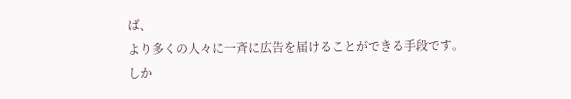ば、
より多くの人々に一斉に広告を届けることができる手段です。
しか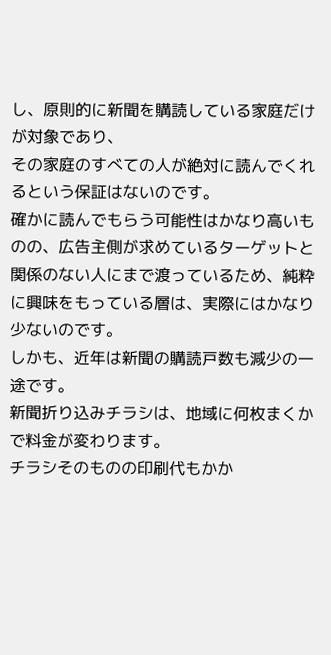し、原則的に新聞を購読している家庭だけが対象であり、
その家庭のすべての人が絶対に読んでくれるという保証はないのです。
確かに読んでもらう可能性はかなり高いものの、広告主側が求めているターゲットと
関係のない人にまで渡っているため、純粋に興味をもっている層は、実際にはかなり少ないのです。
しかも、近年は新聞の購読戸数も減少の一途です。
新聞折り込みチラシは、地域に何枚まくかで料金が変わります。
チラシそのものの印刷代もかか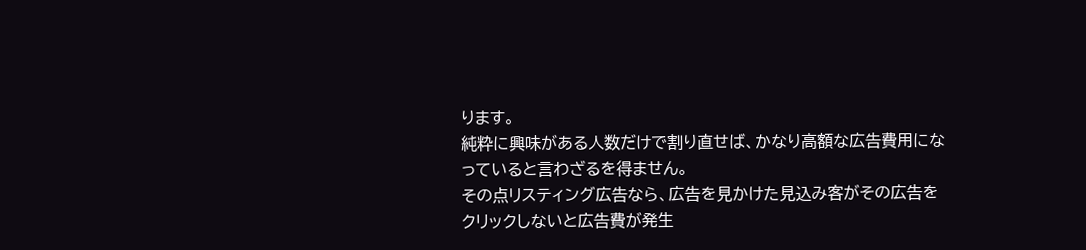ります。
純粋に興味がある人数だけで割り直せば、かなり高額な広告費用になっていると言わざるを得ません。
その点リスティング広告なら、広告を見かけた見込み客がその広告を
クリックしないと広告費が発生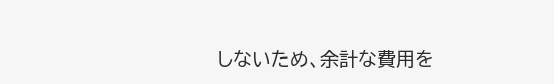しないため、余計な費用を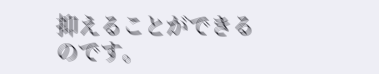抑えることができるのです。